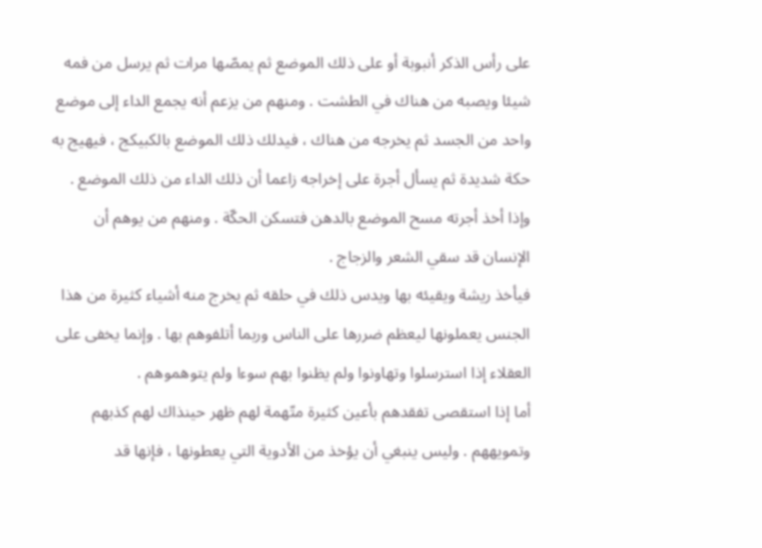على رأس الذكر أنبوبة أو على ذلك الموضع ثم يمصّها مرات ثم يرسل من فمه شيئا ويصبه من هناك في الطشت . ومنهم من يزعم أنه يجمع الداء إلى موضع واحد من الجسد ثم يخرجه من هناك ، فيدلك ذلك الموضع بالكبيكج ، فيهيج به حكة شديدة ثم يسأل أجرة على إخراجه زاعما أن ذلك الداء من ذلك الموضع . وإذا أخذ أجرته مسح الموضع بالدهن فتسكن الحكّة . ومنهم من يوهم أن الإنسان قد سقي الشعر والزجاج .
فيأخذ ريشة ويقيئه بها ويدس ذلك في حلقه ثم يخرج منه أشياء كثيرة من هذا الجنس يعملونها ليعظم ضررها على الناس وربما أتلفوهم بها . وإنما يخفى على العقلاء إذا استرسلوا وتهاونوا ولم يظنوا بهم سوءا ولم يتوهموهم .
أما إذا استقصى تفقدهم بأعين كثيرة متّهمة لهم ظهر حينذاك لهم كذبهم وتمويههم . وليس ينبغي أن يؤخذ من الأدوية التي يعطونها ، فإنها قد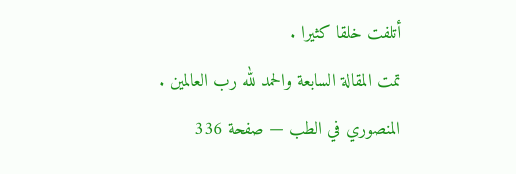أتلفت خلقا كثيرا .
تمت المقالة السابعة والحمد لله رب العالمين .
المنصوري في الطب — صفحة 336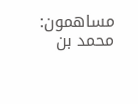مساهمون: محمد بن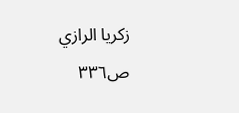زكريا الرازي
ص٣٣٦